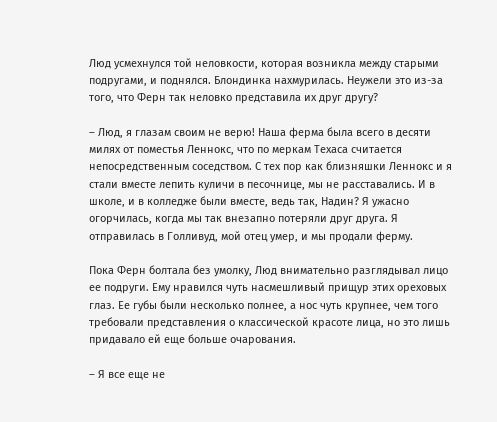Люд усмехнулся той неловкости, которая возникла между старыми подругами, и поднялся. Блондинка нахмурилась. Неужели это из-за того, что Ферн так неловко представила их друг другу?

– Люд, я глазам своим не верю! Наша ферма была всего в десяти милях от поместья Леннокс, что по меркам Техаса считается непосредственным соседством. С тех пор как близняшки Леннокс и я стали вместе лепить куличи в песочнице, мы не расставались. И в школе, и в колледже были вместе, ведь так, Надин? Я ужасно огорчилась, когда мы так внезапно потеряли друг друга. Я отправилась в Голливуд, мой отец умер, и мы продали ферму.

Пока Ферн болтала без умолку, Люд внимательно разглядывал лицо ее подруги. Ему нравился чуть насмешливый прищур этих ореховых глаз. Ее губы были несколько полнее, а нос чуть крупнее, чем того требовали представления о классической красоте лица, но это лишь придавало ей еще больше очарования.

– Я все еще не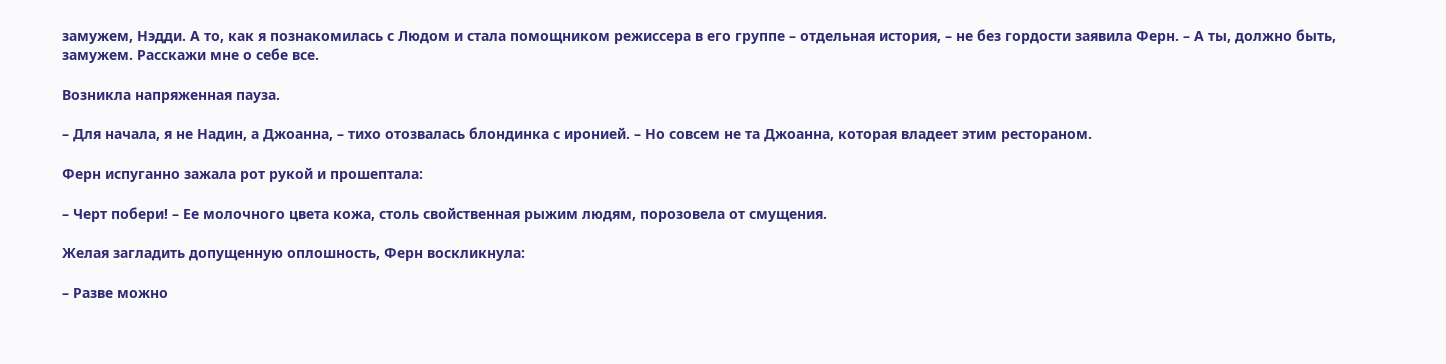замужем, Нэдди. А то, как я познакомилась с Людом и стала помощником режиссера в его группе – отдельная история, – не без гордости заявила Ферн. – А ты, должно быть, замужем. Расскажи мне о себе все.

Возникла напряженная пауза.

– Для начала, я не Надин, а Джоанна, – тихо отозвалась блондинка с иронией. – Но совсем не та Джоанна, которая владеет этим рестораном.

Ферн испуганно зажала рот рукой и прошептала:

– Черт побери! – Ее молочного цвета кожа, столь свойственная рыжим людям, порозовела от смущения.

Желая загладить допущенную оплошность, Ферн воскликнула:

– Разве можно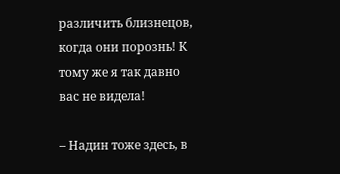различить близнецов, когда они порознь! К тому же я так давно вас не видела!

– Надин тоже здесь, в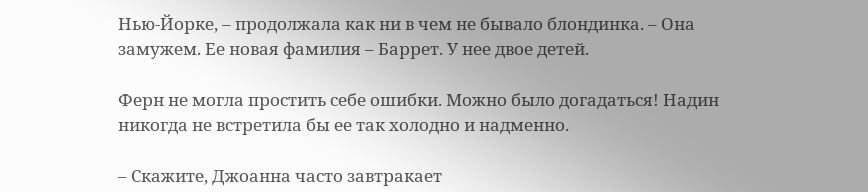Нью-Йорке, – продолжала как ни в чем не бывало блондинка. – Она замужем. Ее новая фамилия – Баррет. У нее двое детей.

Ферн не могла простить себе ошибки. Можно было догадаться! Надин никогда не встретила бы ее так холодно и надменно.

– Скажите, Джоанна часто завтракает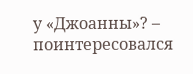у «Джоанны»? – поинтересовался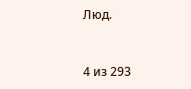Люд.



4 из 293